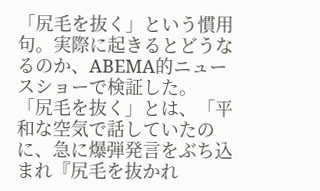「尻毛を抜く」という慣用句。実際に起きるとどうなるのか、ABEMA的ニュースショーで検証した。
「尻毛を抜く」とは、「平和な空気で話していたのに、急に爆弾発言をぶち込まれ『尻毛を抜かれ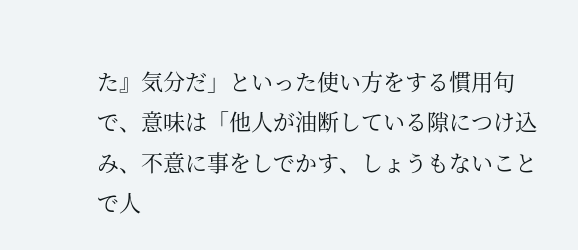た』気分だ」といった使い方をする慣用句で、意味は「他人が油断している隙につけ込み、不意に事をしでかす、しょうもないことで人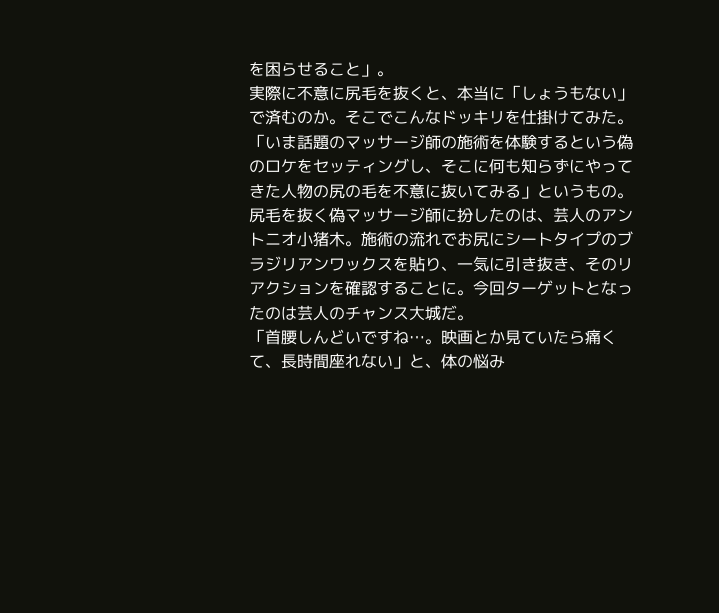を困らせること」。
実際に不意に尻毛を抜くと、本当に「しょうもない」で済むのか。そこでこんなドッキリを仕掛けてみた。「いま話題のマッサージ師の施術を体験するという偽のロケをセッティングし、そこに何も知らずにやってきた人物の尻の毛を不意に抜いてみる」というもの。
尻毛を抜く偽マッサージ師に扮したのは、芸人のアントニオ小猪木。施術の流れでお尻にシートタイプのブラジリアンワックスを貼り、一気に引き抜き、そのリアクションを確認することに。今回ターゲットとなったのは芸人のチャンス大城だ。
「首腰しんどいですね…。映画とか見ていたら痛くて、長時間座れない」と、体の悩み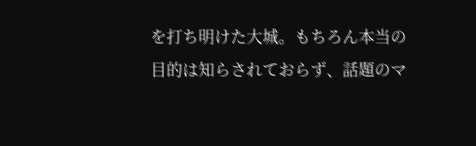を打ち明けた大城。もちろん本当の目的は知らされておらず、話題のマ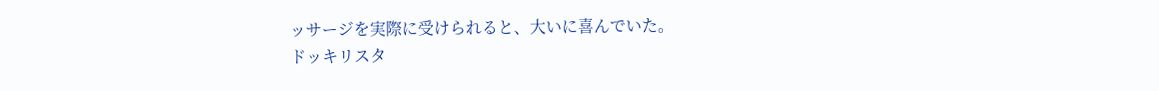ッサージを実際に受けられると、大いに喜んでいた。
ドッキリスタ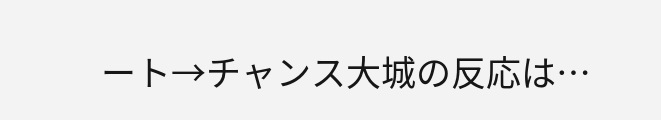ート→チャンス大城の反応は…